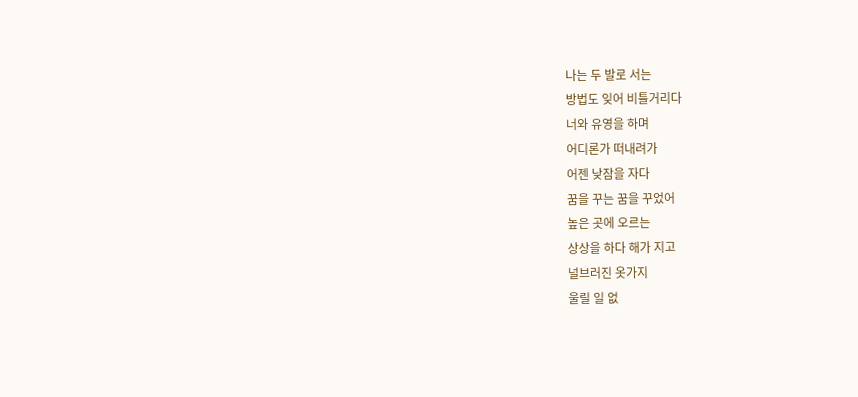나는 두 발로 서는
방법도 잊어 비틀거리다
너와 유영을 하며
어디론가 떠내려가
어젠 낮잠을 자다
꿈을 꾸는 꿈을 꾸었어
높은 곳에 오르는
상상을 하다 해가 지고
널브러진 옷가지
울릴 일 없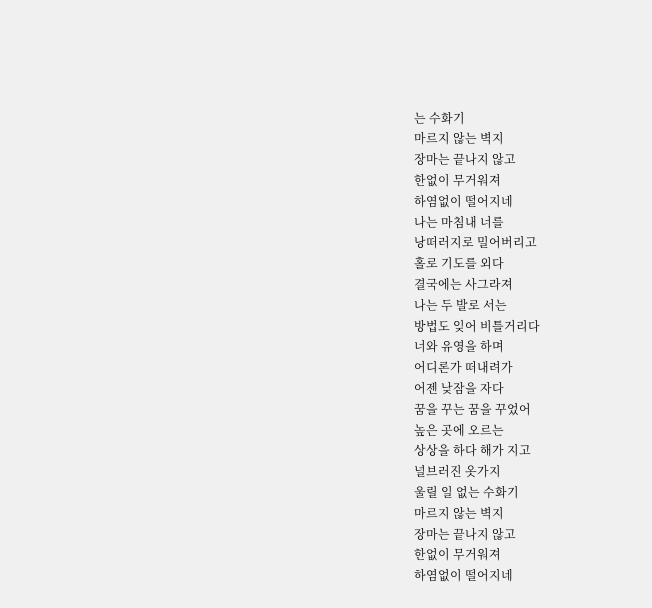는 수화기
마르지 않는 벽지
장마는 끝나지 않고
한없이 무거워져
하염없이 떨어지네
나는 마침내 너를
낭떠러지로 밀어버리고
홀로 기도를 외다
결국에는 사그라져
나는 두 발로 서는
방법도 잊어 비틀거리다
너와 유영을 하며
어디론가 떠내려가
어젠 낮잠을 자다
꿈을 꾸는 꿈을 꾸었어
높은 곳에 오르는
상상을 하다 해가 지고
널브러진 옷가지
울릴 일 없는 수화기
마르지 않는 벽지
장마는 끝나지 않고
한없이 무거워져
하염없이 떨어지네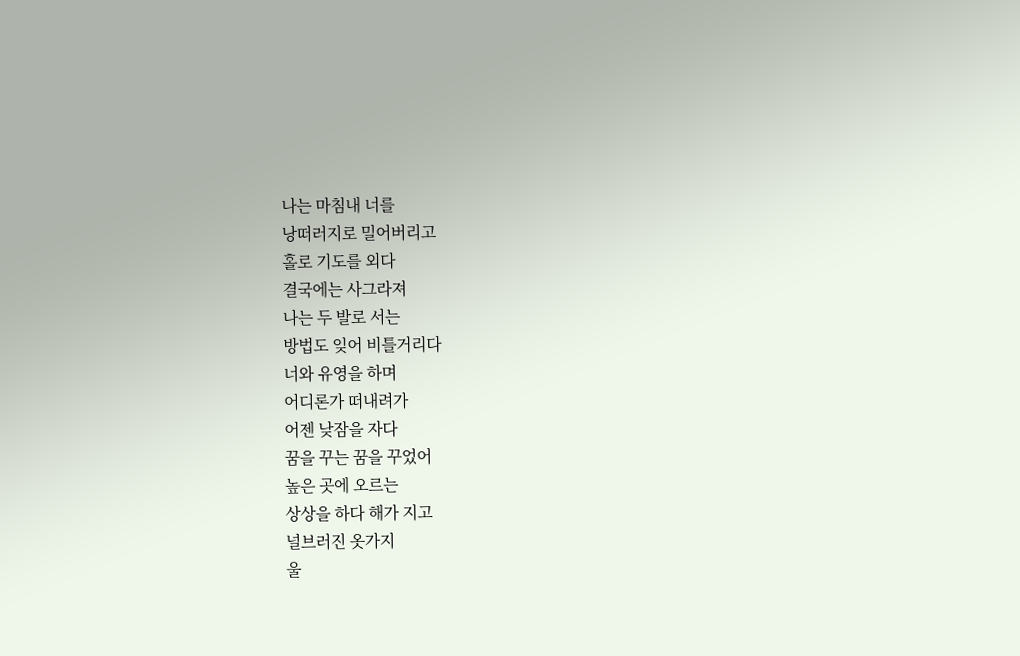나는 마침내 너를
낭떠러지로 밀어버리고
홀로 기도를 외다
결국에는 사그라져
나는 두 발로 서는
방법도 잊어 비틀거리다
너와 유영을 하며
어디론가 떠내려가
어젠 낮잠을 자다
꿈을 꾸는 꿈을 꾸었어
높은 곳에 오르는
상상을 하다 해가 지고
널브러진 옷가지
울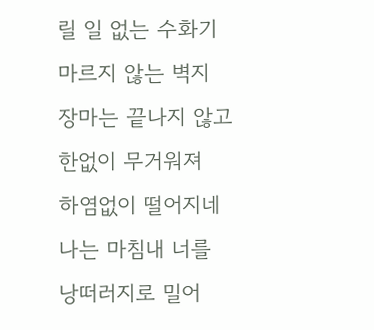릴 일 없는 수화기
마르지 않는 벽지
장마는 끝나지 않고
한없이 무거워져
하염없이 떨어지네
나는 마침내 너를
낭떠러지로 밀어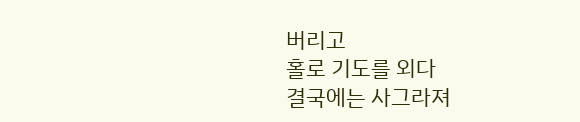버리고
홀로 기도를 외다
결국에는 사그라져